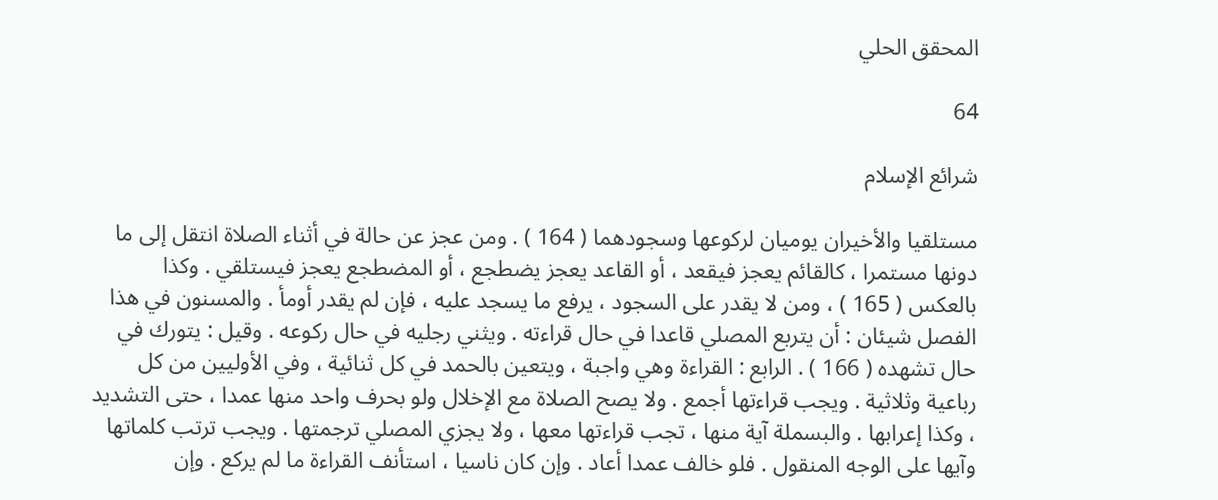المحقق الحلي

64

شرائع الإسلام

مستلقيا والأخيران يوميان لركوعها وسجودهما ( 164 ) . ومن عجز عن حالة في أثناء الصلاة انتقل إلى ما دونها مستمرا ، كالقائم يعجز فيقعد ، أو القاعد يعجز يضطجع ، أو المضطجع يعجز فيستلقي . وكذا بالعكس ( 165 ) ، ومن لا يقدر على السجود ، يرفع ما يسجد عليه ، فإن لم يقدر أومأ . والمسنون في هذا الفصل شيئان : أن يتربع المصلي قاعدا في حال قراءته . ويثني رجليه في حال ركوعه . وقيل : يتورك في حال تشهده ( 166 ) . الرابع : القراءة وهي واجبة ، ويتعين بالحمد في كل ثنائية ، وفي الأوليين من كل رباعية وثلاثية . ويجب قراءتها أجمع . ولا يصح الصلاة مع الإخلال ولو بحرف واحد منها عمدا ، حتى التشديد ، وكذا إعرابها . والبسملة آية منها ، تجب قراءتها معها ، ولا يجزي المصلي ترجمتها . ويجب ترتب كلماتها وآيها على الوجه المنقول . فلو خالف عمدا أعاد . وإن كان ناسيا ، استأنف القراءة ما لم يركع . وإن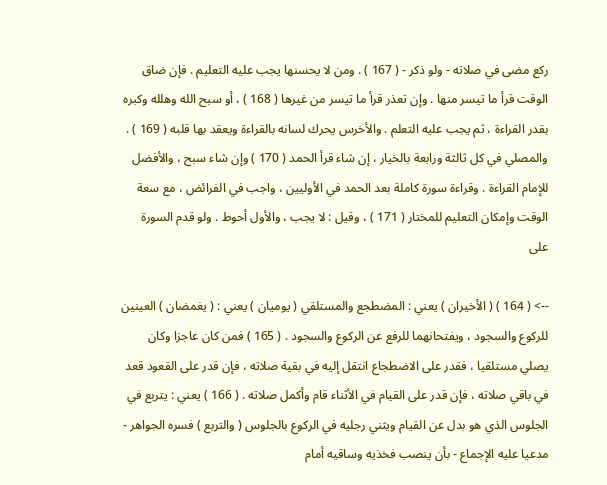ركع مضى في صلاته - ولو ذكر - ( 167 ) . ومن لا يحسنها يجب عليه التعليم . فإن ضاق الوقت قرأ ما تيسر منها . وإن تعذر قرأ ما تيسر من غيرها ( 168 ) ، أو سبح الله وهلله وكبره بقدر القراءة ، ثم يجب عليه التعلم . والأخرس يحرك لسانه بالقراءة ويعقد بها قلبه ( 169 ) . والمصلي في كل ثالثة ورابعة بالخيار ، إن شاء قرأ الحمد ( 170 ) وإن شاء سبح ، والأفضل للإمام القراءة . وقراءة سورة كاملة بعد الحمد في الأوليين ، واجب في الفرائض ، مع سعة الوقت وإمكان التعليم للمختار ( 171 ) ، وقيل : لا يجب ، والأول أحوط . ولو قدم السورة على

--> ( 164 ) ( الأخيران ) يعني : المضطجع والمستلقي ( يوميان ) يعني : ( يغمضان ) العينين للركوع والسجود ، ويفتحانهما للرفع عن الركوع والسجود . ( 165 ) فمن كان عاجزا وكان يصلي مستلقيا ، فقدر على الاضطجاع انتقل إليه في بقية صلاته ، فإن قدر على القعود قعد في باقي صلاته ، فإن قدر على القيام في الأثناء قام وأكمل صلاته . ( 166 ) يعني : يتربع في الجلوس الذي هو بدل عن القيام ويثني رجليه في الركوع بالجلوس ( والتربع ) فسره الجواهر - مدعيا عليه الإجماع - بأن ينصب فخذيه وساقيه أمام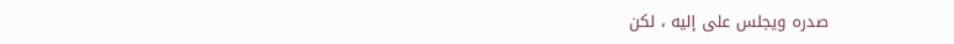صدره ويجلس على إليه ، لكن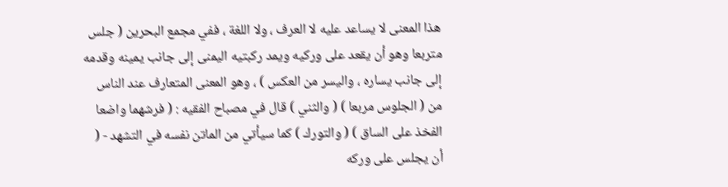هذا المعنى لا يساعد عليه لا العرف ، ولا اللغة ، ففي مجمع البحرين ( جلس متربعا وهو أن يقعد على وركيه ويمد ركبتيه اليمنى إلى جانب يمينه وقدمه إلى جانب يساره ، واليسر من العكس ) ، وهو المعنى المتعارف عند الناس من ( الجلوس مربعا ) ( والثني ) قال في مصباح الفقيه : ( فرشهما واضعا الفخذ على الساق ) ( والتورك ) كما سيأتي من الماتن نفسه في التشهد - ( أن يجلس على وركه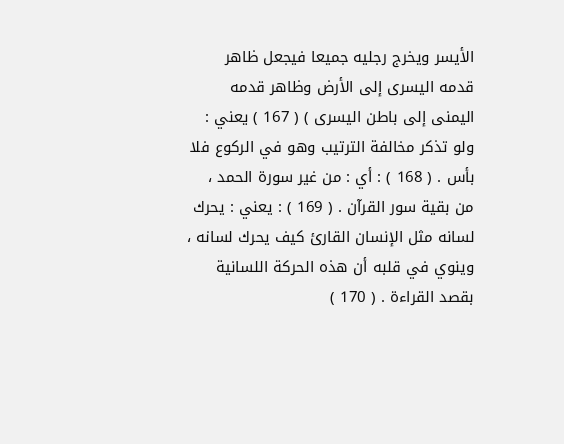الأيسر ويخرج رجليه جميعا فيجعل ظاهر قدمه اليسرى إلى الأرض وظاهر قدمه اليمنى إلى باطن اليسرى ) ( 167 ) يعني : ولو تذكر مخالفة الترتيب وهو في الركوع فلا بأس . ( 168 ) : أي : من غير سورة الحمد ، من بقية سور القرآن . ( 169 ) : يعني : يحرك لسانه مثل الإنسان القارئ كيف يحرك لسانه ، وينوي في قلبه أن هذه الحركة اللسانية بقصد القراءة . ( 170 )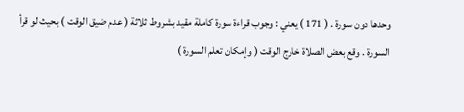وحدها دون سورة . ( 171 ) يعني : وجوب قراءة سورة كاملة مقيد بشروط ثلاثة ( عدم ضيق الوقت ) بحيث لو قرأ السورة . وقع بعض الصلاة خارج الوقت ( وإمكان تعلم السورة )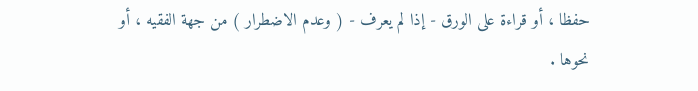حفظا ، أو قراءة على الورق - إذا لم يعرف - ( وعدم الاضطرار ) من جهة الفقيه ، أو نحوها .